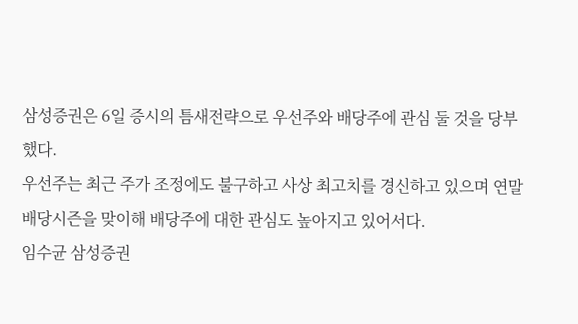삼성증권은 6일 증시의 틈새전략으로 우선주와 배당주에 관심 둘 것을 당부했다.
우선주는 최근 주가 조정에도 불구하고 사상 최고치를 경신하고 있으며 연말 배당시즌을 맞이해 배당주에 대한 관심도 높아지고 있어서다.
임수균 삼성증권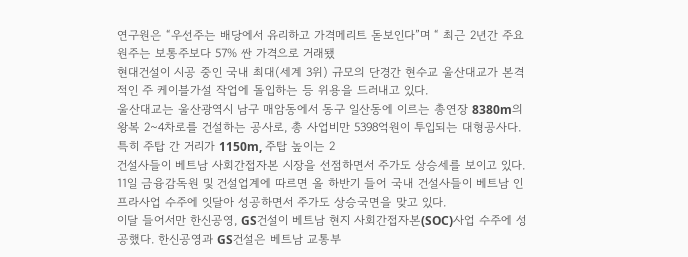연구원은 “우선주는 배당에서 유리하고 가격메리트 돋보인다”며 “ 최근 2년간 주요 원주는 보통주보다 57% 싼 가격으로 거래됐
현대건설이 시공 중인 국내 최대(세계 3위) 규모의 단경간 현수교 울산대교가 본격적인 주 케이블가설 작업에 돌입하는 등 위용을 드러내고 있다.
울산대교는 울산광역시 남구 매암동에서 동구 일산동에 이르는 총연장 8380m의 왕복 2~4차로를 건설하는 공사로, 총 사업비만 5398억원이 투입되는 대형공사다.
특히 주탑 간 거리가 1150m, 주탑 높이는 2
건설사들이 베트남 사회간접자본 시장을 선점하면서 주가도 상승세를 보이고 있다.
11일 금융감독원 및 건설업계에 따르면 올 하반기 들어 국내 건설사들이 베트남 인프라사업 수주에 잇달아 성공하면서 주가도 상승국면을 맞고 있다.
이달 들어서만 한신공영, GS건설이 베트남 현지 사회간접자본(SOC)사업 수주에 성공했다. 한신공영과 GS건설은 베트남 교통부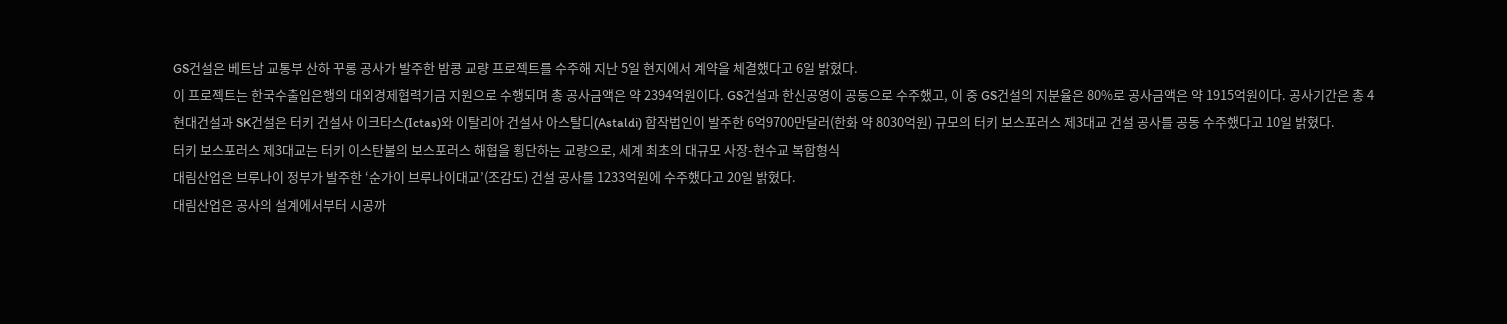GS건설은 베트남 교통부 산하 꾸롱 공사가 발주한 밤콩 교량 프로젝트를 수주해 지난 5일 현지에서 계약을 체결했다고 6일 밝혔다.
이 프로젝트는 한국수출입은행의 대외경제협력기금 지원으로 수행되며 총 공사금액은 약 2394억원이다. GS건설과 한신공영이 공동으로 수주했고, 이 중 GS건설의 지분율은 80%로 공사금액은 약 1915억원이다. 공사기간은 총 4
현대건설과 SK건설은 터키 건설사 이크타스(Ictas)와 이탈리아 건설사 아스탈디(Astaldi) 합작법인이 발주한 6억9700만달러(한화 약 8030억원) 규모의 터키 보스포러스 제3대교 건설 공사를 공동 수주했다고 10일 밝혔다.
터키 보스포러스 제3대교는 터키 이스탄불의 보스포러스 해협을 횡단하는 교량으로, 세계 최초의 대규모 사장-현수교 복합형식
대림산업은 브루나이 정부가 발주한 ‘순가이 브루나이대교’(조감도) 건설 공사를 1233억원에 수주했다고 20일 밝혔다.
대림산업은 공사의 설계에서부터 시공까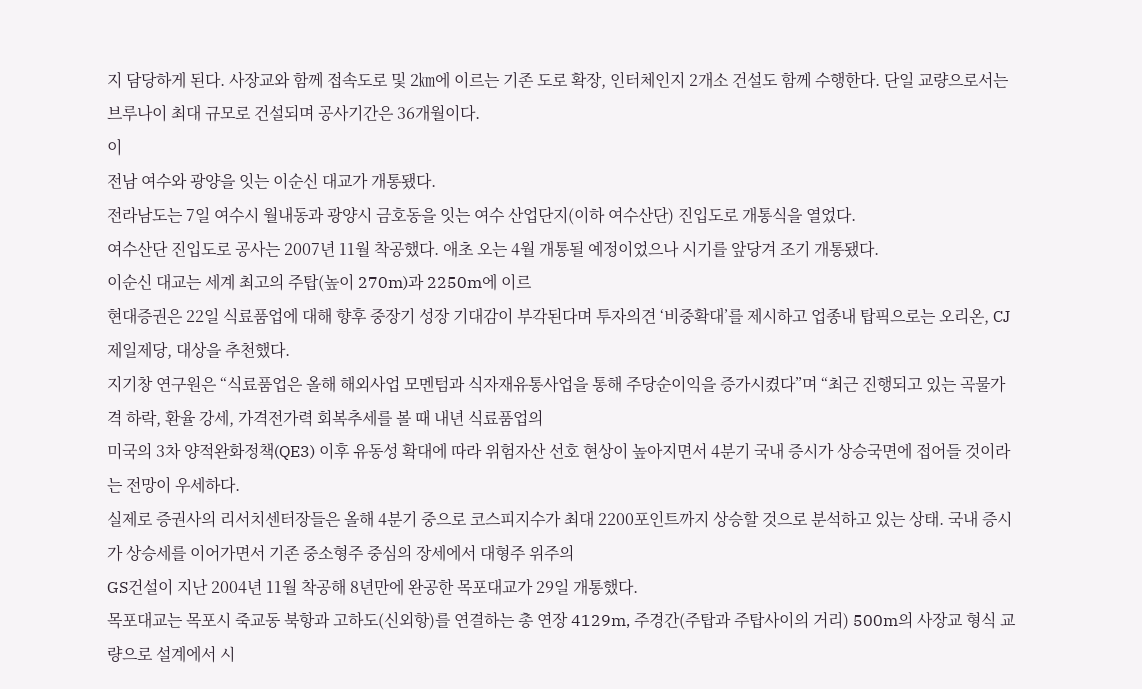지 담당하게 된다. 사장교와 함께 접속도로 및 2㎞에 이르는 기존 도로 확장, 인터체인지 2개소 건설도 함께 수행한다. 단일 교량으로서는 브루나이 최대 규모로 건설되며 공사기간은 36개월이다.
이
전남 여수와 광양을 잇는 이순신 대교가 개통됐다.
전라남도는 7일 여수시 월내동과 광양시 금호동을 잇는 여수 산업단지(이하 여수산단) 진입도로 개통식을 열었다.
여수산단 진입도로 공사는 2007년 11월 착공했다. 애초 오는 4월 개통될 예정이었으나 시기를 앞당겨 조기 개통됐다.
이순신 대교는 세계 최고의 주탑(높이 270m)과 2250m에 이르
현대증권은 22일 식료품업에 대해 향후 중장기 성장 기대감이 부각된다며 투자의견 ‘비중확대’를 제시하고 업종내 탑픽으로는 오리온, CJ제일제당, 대상을 추천했다.
지기창 연구원은 “식료품업은 올해 해외사업 모멘텀과 식자재유통사업을 통해 주당순이익을 증가시켰다”며 “최근 진행되고 있는 곡물가격 하락, 환율 강세, 가격전가력 회복추세를 볼 때 내년 식료품업의
미국의 3차 양적완화정책(QE3) 이후 유동성 확대에 따라 위험자산 선호 현상이 높아지면서 4분기 국내 증시가 상승국면에 접어들 것이라는 전망이 우세하다.
실제로 증권사의 리서치센터장들은 올해 4분기 중으로 코스피지수가 최대 2200포인트까지 상승할 것으로 분석하고 있는 상태. 국내 증시가 상승세를 이어가면서 기존 중소형주 중심의 장세에서 대형주 위주의
GS건설이 지난 2004년 11월 착공해 8년만에 완공한 목포대교가 29일 개통했다.
목포대교는 목포시 죽교동 북항과 고하도(신외항)를 연결하는 총 연장 4129m, 주경간(주탑과 주탑사이의 거리) 500m의 사장교 형식 교량으로 설계에서 시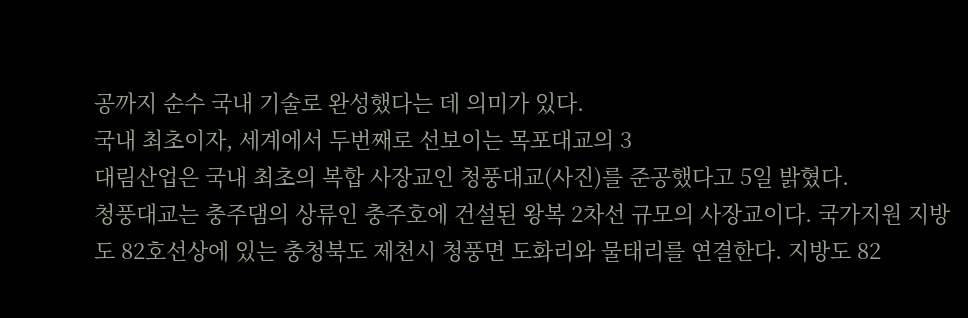공까지 순수 국내 기술로 완성했다는 데 의미가 있다.
국내 최초이자, 세계에서 두번째로 선보이는 목포대교의 3
대림산업은 국내 최초의 복합 사장교인 청풍대교(사진)를 준공했다고 5일 밝혔다.
청풍대교는 충주댐의 상류인 충주호에 건설된 왕복 2차선 규모의 사장교이다. 국가지원 지방도 82호선상에 있는 충청북도 제천시 청풍면 도화리와 물태리를 연결한다. 지방도 82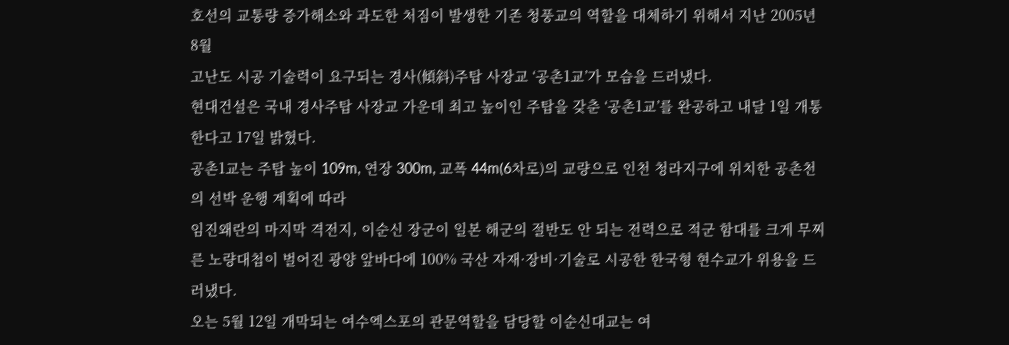호선의 교통량 증가해소와 과도한 처짐이 발생한 기존 청풍교의 역할을 대체하기 위해서 지난 2005년 8월
고난도 시공 기술력이 요구되는 경사(傾斜)주탑 사장교 ‘공촌1교’가 모습을 드러냈다.
현대건설은 국내 경사주탑 사장교 가운데 최고 높이인 주탑을 갖춘 ‘공촌1교’를 완공하고 내달 1일 개통한다고 17일 밝혔다.
공촌1교는 주탑 높이 109m, 연장 300m, 교폭 44m(6차로)의 교량으로 인천 청라지구에 위치한 공촌천의 선박 운행 계획에 따라
임진왜란의 마지막 격전지, 이순신 장군이 일본 해군의 절반도 안 되는 전력으로 적군 함대를 크게 무찌른 노량대첩이 벌어진 광양 앞바다에 100% 국산 자재·장비·기술로 시공한 한국형 현수교가 위용을 드러냈다.
오는 5월 12일 개막되는 여수엑스포의 관문역할을 담당할 이순신대교는 여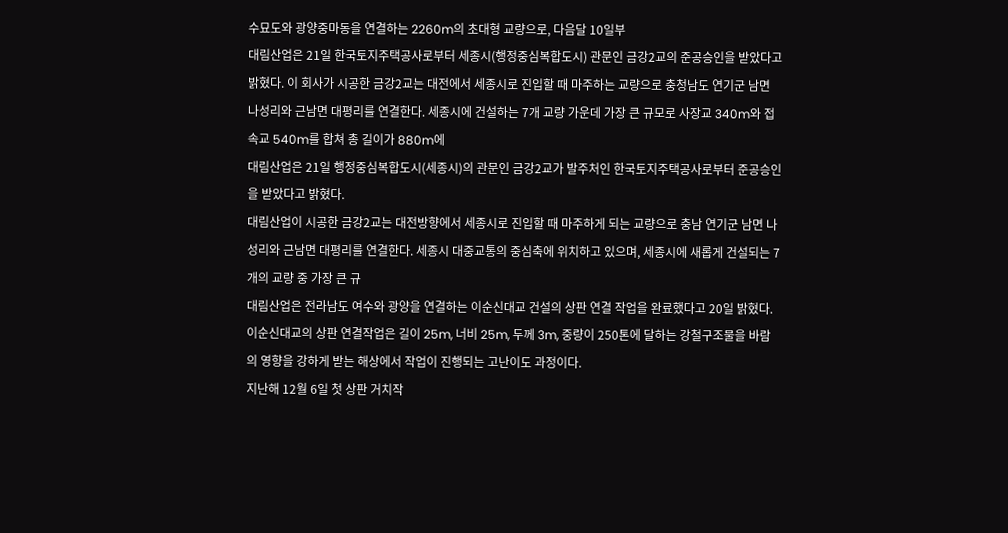수묘도와 광양중마동을 연결하는 2260m의 초대형 교량으로, 다음달 10일부
대림산업은 21일 한국토지주택공사로부터 세종시(행정중심복합도시) 관문인 금강2교의 준공승인을 받았다고 밝혔다. 이 회사가 시공한 금강2교는 대전에서 세종시로 진입할 때 마주하는 교량으로 충청남도 연기군 남면 나성리와 근남면 대평리를 연결한다. 세종시에 건설하는 7개 교량 가운데 가장 큰 규모로 사장교 340m와 접속교 540m를 합쳐 총 길이가 880m에
대림산업은 21일 행정중심복합도시(세종시)의 관문인 금강2교가 발주처인 한국토지주택공사로부터 준공승인을 받았다고 밝혔다.
대림산업이 시공한 금강2교는 대전방향에서 세종시로 진입할 때 마주하게 되는 교량으로 충남 연기군 남면 나성리와 근남면 대평리를 연결한다. 세종시 대중교통의 중심축에 위치하고 있으며, 세종시에 새롭게 건설되는 7개의 교량 중 가장 큰 규
대림산업은 전라남도 여수와 광양을 연결하는 이순신대교 건설의 상판 연결 작업을 완료했다고 20일 밝혔다.
이순신대교의 상판 연결작업은 길이 25m, 너비 25m, 두께 3m, 중량이 250톤에 달하는 강철구조물을 바람의 영향을 강하게 받는 해상에서 작업이 진행되는 고난이도 과정이다.
지난해 12월 6일 첫 상판 거치작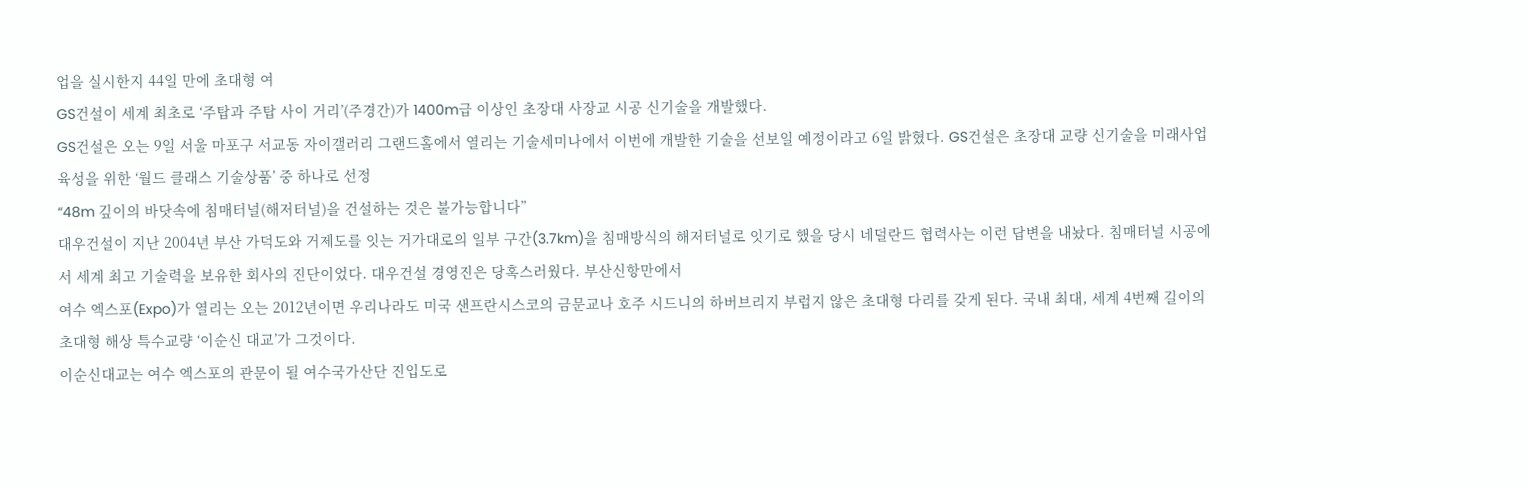업을 실시한지 44일 만에 초대형 여
GS건설이 세계 최초로 ‘주탑과 주탑 사이 거리’(주경간)가 1400m급 이상인 초장대 사장교 시공 신기술을 개발했다.
GS건설은 오는 9일 서울 마포구 서교동 자이갤러리 그랜드홀에서 열리는 기술세미나에서 이번에 개발한 기술을 선보일 예정이라고 6일 밝혔다. GS건설은 초장대 교량 신기술을 미래사업 육성을 위한 ‘월드 클래스 기술상품’ 중 하나로 선정
“48m 깊이의 바닷속에 침매터널(해저터널)을 건설하는 것은 불가능합니다”
대우건설이 지난 2004년 부산 가덕도와 거제도를 잇는 거가대로의 일부 구간(3.7km)을 침매방식의 해저터널로 잇기로 했을 당시 네덜란드 협력사는 이런 답변을 내놨다. 침매터널 시공에서 세계 최고 기술력을 보유한 회사의 진단이었다. 대우건설 경영진은 당혹스러웠다. 부산신항만에서
여수 엑스포(Expo)가 열리는 오는 2012년이면 우리나라도 미국 샌프란시스코의 금문교나 호주 시드니의 하버브리지 부럽지 않은 초대형 다리를 갖게 된다. 국내 최대, 세계 4번째 길이의 초대형 해상 특수교량 ‘이순신 대교’가 그것이다.
이순신대교는 여수 엑스포의 관문이 될 여수국가산단 진입도로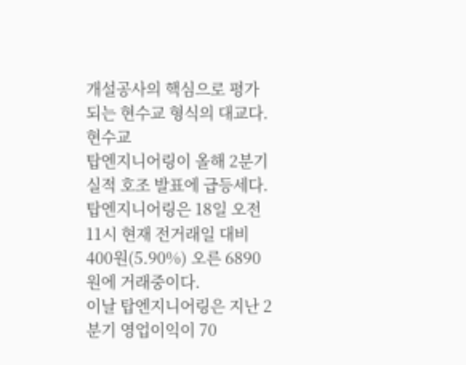개설공사의 핵심으로 평가되는 현수교 형식의 대교다. 현수교
탑엔지니어링이 올해 2분기 실적 호조 발표에 급등세다.
탑엔지니어링은 18일 오전 11시 현재 전거래일 대비 400원(5.90%) 오른 6890원에 거래중이다.
이날 탑엔지니어링은 지난 2분기 영업이익이 70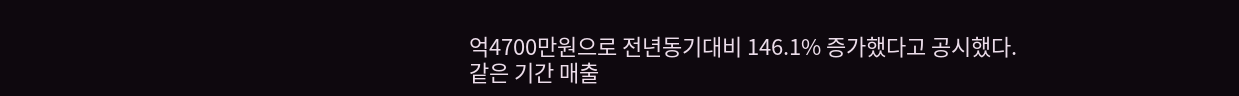억4700만원으로 전년동기대비 146.1% 증가했다고 공시했다.
같은 기간 매출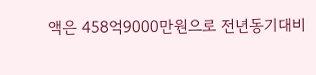액은 458억9000만원으로 전년동기대비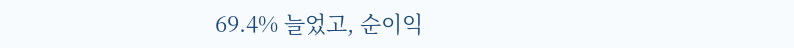69.4% 늘었고, 순이익